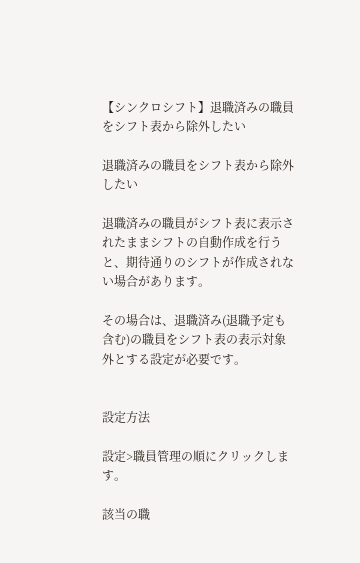【シンクロシフト】退職済みの職員をシフト表から除外したい

退職済みの職員をシフト表から除外したい

退職済みの職員がシフト表に表示されたままシフトの自動作成を行うと、期待通りのシフトが作成されない場合があります。

その場合は、退職済み(退職予定も含む)の職員をシフト表の表示対象外とする設定が必要です。


設定方法

設定>職員管理の順にクリックします。

該当の職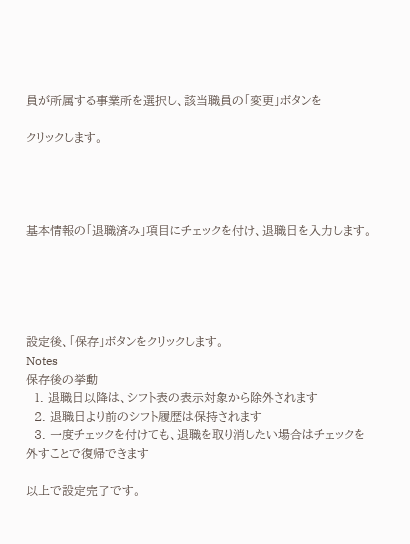員が所属する事業所を選択し、該当職員の「変更」ボタンを

クリックします。




基本情報の「退職済み」項目にチェックを付け、退職日を入力します。





設定後、「保存」ボタンをクリックします。
Notes
保存後の挙動
  1. 退職日以降は、シフト表の表示対象から除外されます
  2. 退職日より前のシフト履歴は保持されます
  3. 一度チェックを付けても、退職を取り消したい場合はチェックを外すことで復帰できます

以上で設定完了です。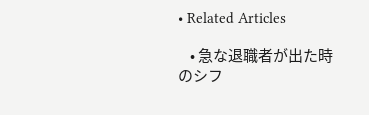• Related Articles

    • 急な退職者が出た時のシフ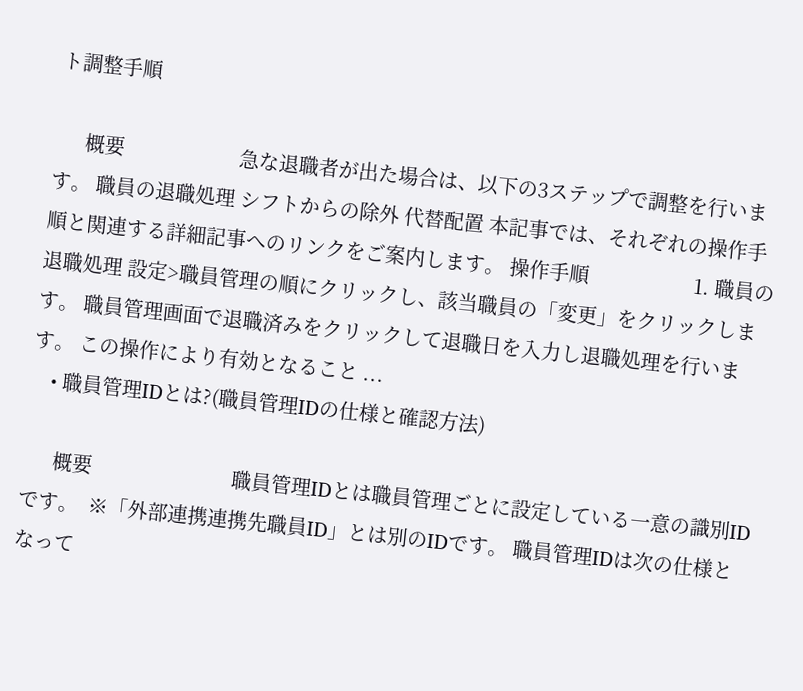ト調整手順

      概要                       急な退職者が出た場合は、以下の3ステップで調整を行います。 職員の退職処理 シフトからの除外 代替配置 本記事では、それぞれの操作手順と関連する詳細記事へのリンクをご案内します。 操作手順                     1. 職員の退職処理 設定>職員管理の順にクリックし、該当職員の「変更」をクリックします。 職員管理画面で退職済みをクリックして退職日を入力し退職処理を行います。 この操作により有効となること ...
    • 職員管理IDとは?(職員管理IDの仕様と確認方法)

      概要                            職員管理IDとは職員管理ごとに設定している一意の識別IDです。  ※「外部連携連携先職員ID」とは別のIDです。 職員管理IDは次の仕様となって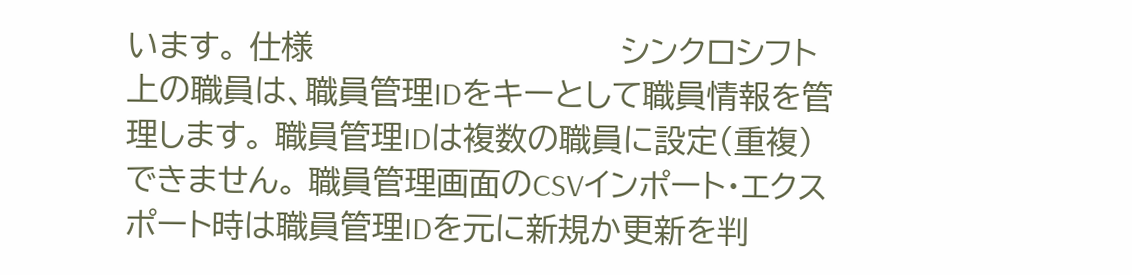います。 仕様                            シンクロシフト上の職員は、職員管理IDをキーとして職員情報を管理します。 職員管理IDは複数の職員に設定(重複)できません。 職員管理画面のCSVインポート・エクスポート時は職員管理IDを元に新規か更新を判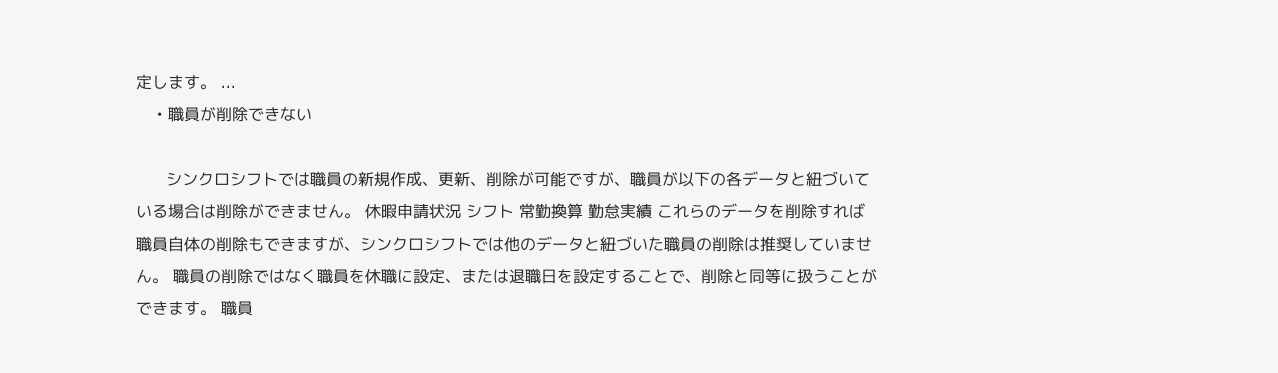定します。 ...
    • 職員が削除できない

      シンクロシフトでは職員の新規作成、更新、削除が可能ですが、職員が以下の各データと紐づいている場合は削除ができません。 休暇申請状況 シフト 常勤換算 勤怠実績 これらのデータを削除すれば職員自体の削除もできますが、シンクロシフトでは他のデータと紐づいた職員の削除は推奨していません。 職員の削除ではなく職員を休職に設定、または退職日を設定することで、削除と同等に扱うことができます。 職員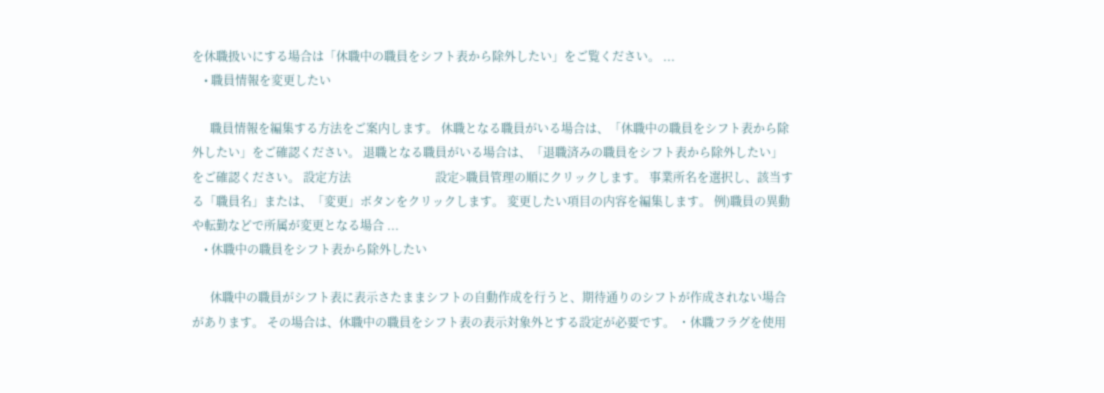を休職扱いにする場合は「休職中の職員をシフト表から除外したい」をご覧ください。 ...
    • 職員情報を変更したい

      職員情報を編集する方法をご案内します。 休職となる職員がいる場合は、「休職中の職員をシフト表から除外したい」をご確認ください。 退職となる職員がいる場合は、「退職済みの職員をシフト表から除外したい」をご確認ください。 設定方法                            設定>職員管理の順にクリックします。 事業所名を選択し、該当する「職員名」または、「変更」ボタンをクリックします。 変更したい項目の内容を編集します。 例)職員の異動や転勤などで所属が変更となる場合 ...
    • 休職中の職員をシフト表から除外したい

      休職中の職員がシフト表に表示さたままシフトの自動作成を行うと、期待通りのシフトが作成されない場合があります。 その場合は、休職中の職員をシフト表の表示対象外とする設定が必要です。 ・休職フラグを使用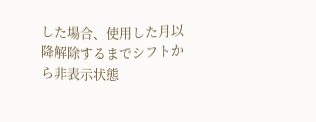した場合、使用した月以降解除するまでシフトから非表示状態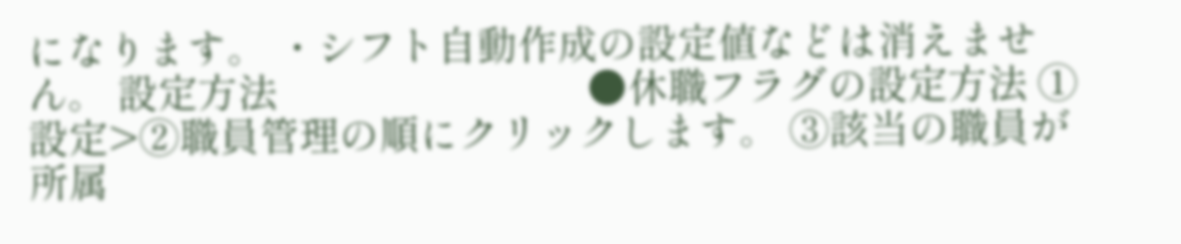になります。 ・シフト自動作成の設定値などは消えません。 設定方法                               ●休職フラグの設定方法 ①設定>②職員管理の順にクリックします。 ③該当の職員が所属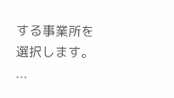する事業所を選択します。 ...